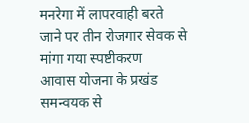मनरेगा में लापरवाही बरते जाने पर तीन रोजगार सेवक से मांगा गया स्पष्टीकरण
आवास योजना के प्रखंड समन्वयक से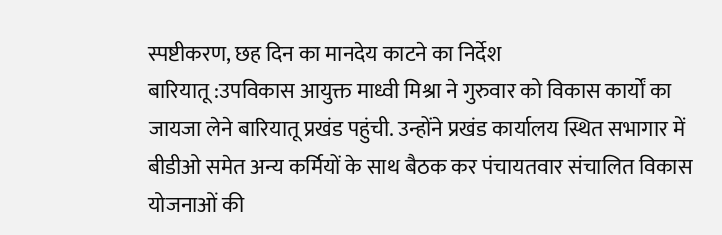स्पष्टीकरण, छह दिन का मानदेय काटने का निर्देश
बारियातू :उपविकास आयुक्त माध्वी मिश्रा ने गुरुवार को विकास कार्यों का जायजा लेने बारियातू प्रखंड पहुंची. उन्होंने प्रखंड कार्यालय स्थित सभागार में बीडीओ समेत अन्य कर्मियों के साथ बैठक कर पंचायतवार संचालित विकास योजनाओं की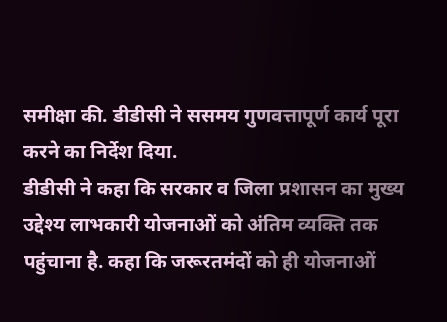समीक्षा की. डीडीसी ने ससमय गुणवत्तापूर्ण कार्य पूरा करने का निर्देश दिया.
डीडीसी ने कहा कि सरकार व जिला प्रशासन का मुख्य उद्देश्य लाभकारी योजनाओं को अंतिम व्यक्ति तक पहुंचाना है. कहा कि जरूरतमंदों को ही योजनाओं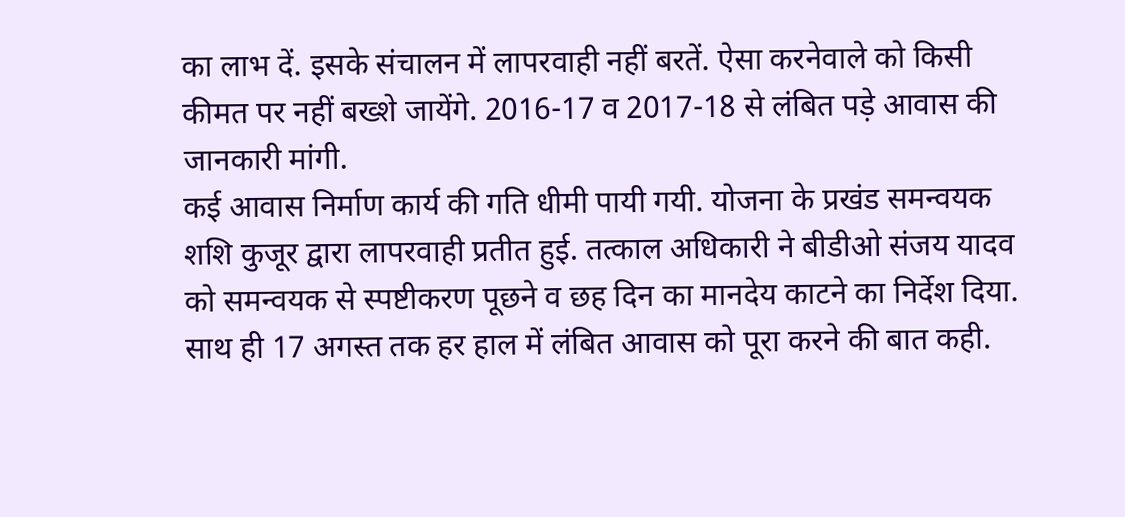का लाभ दें. इसके संचालन में लापरवाही नहीं बरतें. ऐसा करनेवाले को किसी कीमत पर नहीं बख्शे जायेंगे. 2016-17 व 2017-18 से लंबित पड़े आवास की जानकारी मांगी.
कई आवास निर्माण कार्य की गति धीमी पायी गयी. योजना के प्रखंड समन्वयक शशि कुजूर द्वारा लापरवाही प्रतीत हुई. तत्काल अधिकारी ने बीडीओ संजय यादव को समन्वयक से स्पष्टीकरण पूछने व छह दिन का मानदेय काटने का निर्देश दिया. साथ ही 17 अगस्त तक हर हाल में लंबित आवास को पूरा करने की बात कही.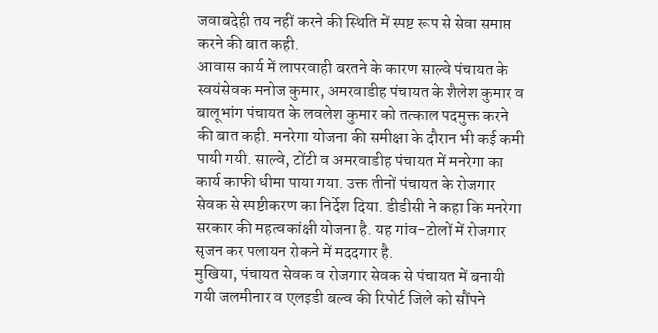जवाबदेही तय नहीं करने की स्थिति में स्पष्ट रूप से सेवा समाप्त करने की बात कही.
आवास कार्य में लापरवाही बरतने के कारण साल्वे पंचायत के स्वयंसेवक मनोज कुमार, अमरवाडीह पंचायत के शैलेश कुमार व बालूभांग पंचायत के लवलेश कुमार को तत्काल पदमुक्त करने की बात कही. मनरेगा योजना की समीक्षा के दौरान भी कई कमी पायी गयी. साल्वे, टोंटी व अमरवाडीह पंचायत में मनरेगा का कार्य काफी धीमा पाया गया. उक्त तीनों पंचायत के रोजगार सेवक से स्पष्टीकरण का निर्देश दिया. डीडीसी ने कहा कि मनरेगा सरकार की महत्वकांक्षी योजना है. यह गांव-टोलों में रोजगार सृजन कर पलायन रोकने में मददगार है.
मुखिया, पंचायत सेवक व रोजगार सेवक से पंचायत में बनायी गयी जलमीनार व एलइडी बल्व की रिपोर्ट जिले को सौंपने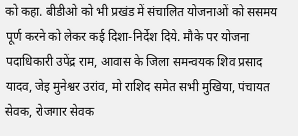को कहा. बीडीओ को भी प्रखंड में संचालित योजनाओं को ससमय पूर्ण करने को लेकर कई दिशा-निर्देश दिये. मौके पर योजना पदाधिकारी उपेंद्र राम, आवास के जिला समन्वयक शिव प्रसाद यादव, जेइ मुनेश्वर उरांव, मो राशिद समेत सभी मुखिया, पंचायत सेवक, रोजगार सेवक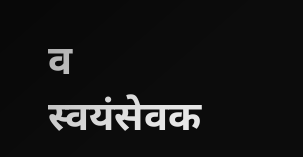व स्वयंसेवक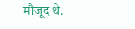मौजूद थे.